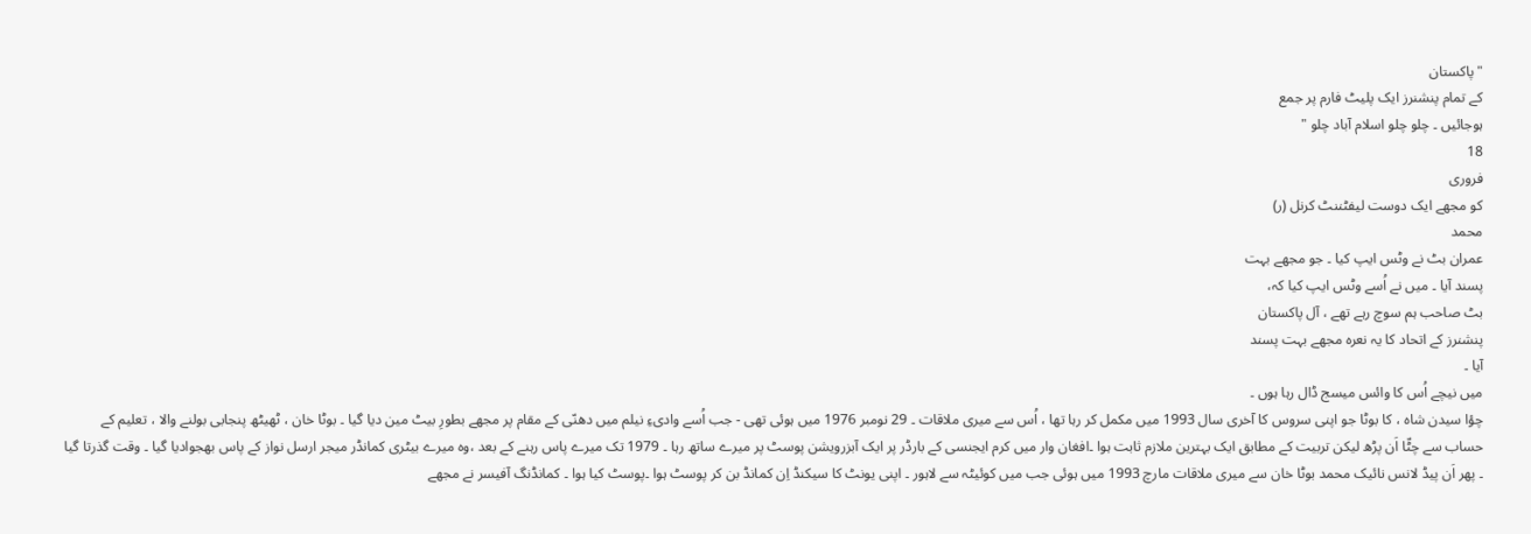"پاکستان
کے تمام پنشنرز ایک پلیٹ فارم پر جمع
ہوجائیں ۔ چلو چلو اسلام آباد چلو "
18
فروری
کو مجھے ایک دوست لیفٹننٹ کرنل (ر)
محمد
عمران بٹ نے وٹس ایپ کیا ۔ جو مجھے بہت
پسند آیا ۔ میں نے اُسے وٹس ایپ کیا کہ،
بٹ صاحب ہم سوچ رہے تھے ، آل پاکستان
پنشنرز کے اتحاد کا یہ نعرہ مجھے بہت پسند
آیا ۔
میں نیچے اُس کا وائس میسج ڈال رہا ہوں ۔
چؤا سیدن شاہ ، کا بوٹا جو اپنی سروس کا آخری سال 1993 میں مکمل کر رہا تھا ، اُس سے میری ملاقات ۔ 29 نومبر 1976 میں ہوئی تھی - جب اُسے وادیءِ نیلم میں دھنّی کے مقام پر مجھے بطورِ بیٹ مین دیا گیا ۔ بوٹا خان ، ٹھیٹھ پنجابی بولنے والا ، تعلیم کے حساب سے چٹّا اَن پڑھ لیکن تربیت کے مطابق ایک بہترین ملازم ثابت ہوا ۔افغان وار میں کرم ایجنسی کے بارڈر پر ایک آبزرویشن پوسٹ پر میرے ساتھ رہا ۔ 1979 تک میرے پاس رہنے کے بعد ،وہ میرے بیٹری کمانڈر میجر ارسل نواز کے پاس بھجوادیا گیا ۔ وقت گذرتا گیا ۔ پھر اَن پیڈ لانس نائیک محمد بوٹا خان سے میری ملاقات مارچ 1993 میں ہوئی جب میں کوئیٹہ سے لاہور ۔ اپنی یونٹ کا سیکنڈ اِن کمانڈ بن کر پوسٹ ہوا ۔پوسٹ کیا ہوا ۔ کمانڈنگ آفیسر نے مجھے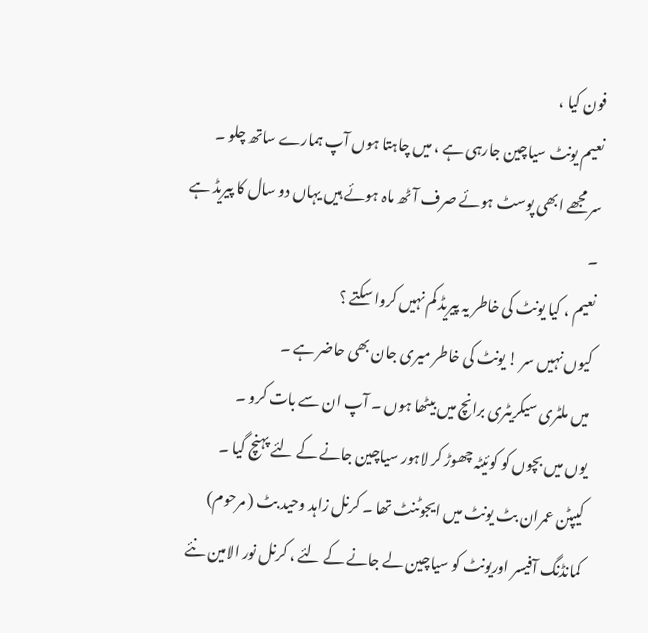فون کیا ،
نعیم یونٹ سیاچین جارہی ہے ، میں چاہتا ہوں آپ ہمارے ساتھ چلو ۔
سر مجھے ابھی پوسٹ ہوئے صرف آٹھ ماہ ہوئے ہیں یہاں دو سال کا پیریڈ ہے ۔
نعیم ، کیا یونٹ کی خاطر یہ پیریڈ کم نہیں کروا سکتے ؟
کیوں نہیں سر ! یونٹ کی خاطر میری جان بھی حاضر ہے ۔
میں ملٹری سیکریٹری برانچ میں بیٹھا ہوں ۔ آپ ان سے بات کرو ۔
یوں میں بچوں کو کوئیٹہ چھوڑ کر لاہور سیاچین جانے کے لئے پہنچ گیا ۔
کیپٹن عمران بٹ یونٹ میں ایجوٹنٹ تھا ۔ کرنل زاہد وحید بٹ ( مرحوم) کمانڈنگ آفیسر اوریونٹ کو سیاچین لے جانے کے لئے ، کرنل نور الامین نئے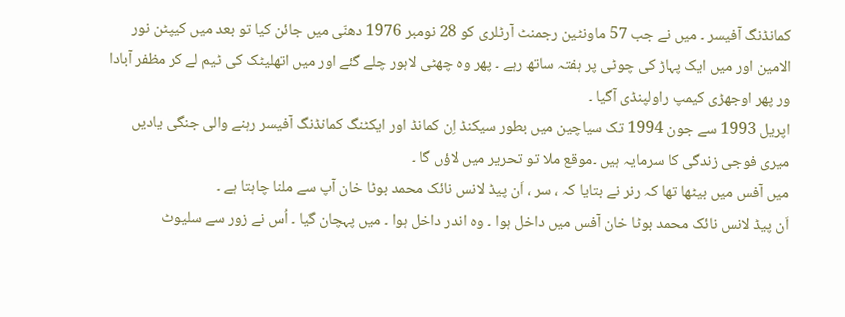کمانڈنگ آفیسر ۔ میں نے جب 57 ماونٹین رجمنٹ آرٹلری کو 28 نومبر 1976 دھنّی میں جائن کیا تو بعد میں کیپٹن نور الامین اور میں ایک پہاڑ کی چوٹی پر ہفتہ ساتھ رہے ۔ پھر وہ چھٹی لاہور چلے گئے اور میں اتھلیٹک کی ٹیم لے کر مظفر آبادا ور پھر اوجھڑی کیمپ راولپنڈی آگیا ۔
اپریل 1993 سے جون 1994 تک سیاچین میں بطور سیکنڈ اِن کمانڈ اور ایکٹنگ کمانڈنگ آفیسر رہنے والی جنگی یادیں میری فوجی زندگی کا سرمایہ ہیں ۔موقع ملا تو تحریر میں لاؤں گا ۔
میں آفس میں بیٹھا تھا کہ رنر نے بتایا کہ ، سر ، اَن پیڈ لانس نائک محمد بوٹا خان آپ سے ملنا چاہتا ہے ۔
اَن پیڈ لانس نائک محمد بوٹا خان آفس میں داخل ہوا ۔ وہ اندر داخل ہوا ۔ میں پہچان گیا ۔ اُس نے زور سے سلیوٹ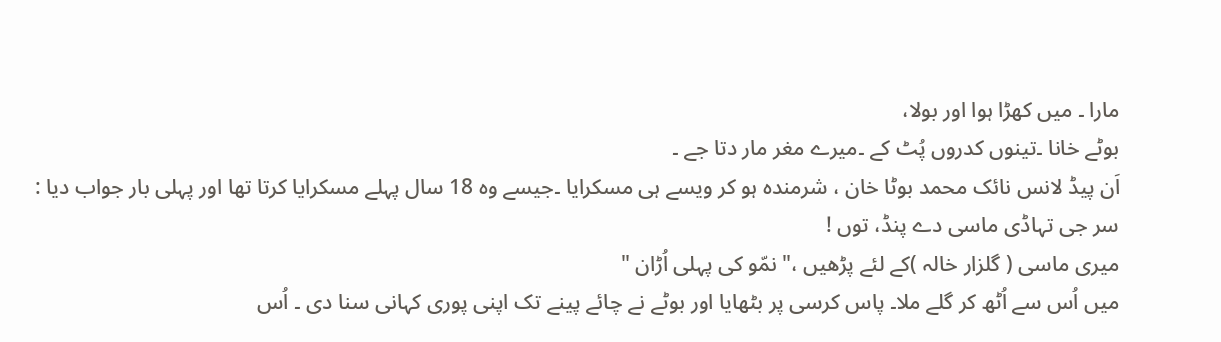مارا ۔ میں کھڑا ہوا اور بولا،
بوٹے خانا ۔تینوں کدروں پُٹ کے ۔میرے مغر مار دتا جے ۔
اَن پیڈ لانس نائک محمد بوٹا خان ، شرمندہ ہو کر ویسے ہی مسکرایا ۔جیسے وہ 18 سال پہلے مسکرایا کرتا تھا اور پہلی بار جواب دیا :
سر جی تہاڈی ماسی دے پنڈ، توں !
میری ماسی ( گلزار خالہ )کے لئے پڑھیں ،" نمّو کی پہلی اُڑان "
میں اُس سے اُٹھ کر گلے ملا۔ پاس کرسی پر بٹھایا اور بوٹے نے چائے پینے تک اپنی پوری کہانی سنا دی ۔ اُس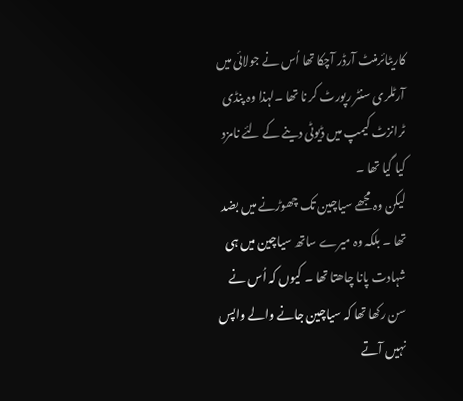کاریٹائرمنٹ آرڈر آچکا تھا اُس نے جولائی میں آرٹلری سنٹر رپورٹ کر نا تھا ۔لہذا وہ پنڈی ٹرانزٹ کیمپ میں ڈیوٹی دینے کے لئے نامزد کیا گیا تھا ۔
لیکن وہ مجھے سیاچین تک چھوڑنے میں بضد تھا ۔ بلکہ وہ میرے ساتھ سیاچین میں ہی شہادت پانا چاھتا تھا ۔ کیوں کہ اُس نے سن رکھا تھا کہ سیاچین جانے والے واپس نہیں آتے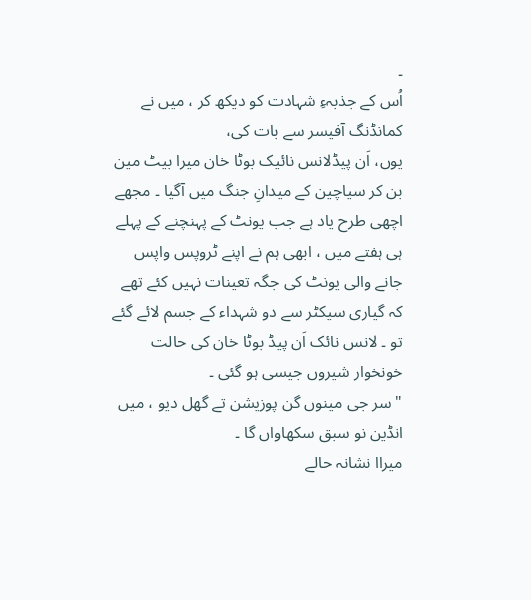۔
اُس کے جذبہءِ شہادت کو دیکھ کر ، میں نے کمانڈنگ آفیسر سے بات کی،
یوں، اَن پیڈلانس نائیک بوٹا خان میرا بیٹ مین بن کر سیاچین کے میدانِ جنگ میں آگیا ۔ مجھے اچھی طرح یاد ہے جب یونٹ کے پہنچنے کے پہلے ہی ہفتے میں ، ابھی ہم نے اپنے ٹروپس واپس جانے والی یونٹ کی جگہ تعینات نہیں کئے تھے کہ گیاری سیکٹر سے دو شہداء کے جسم لائے گئے تو ۔ لانس نائک اَن پیڈ بوٹا خان کی حالت خونخوار شیروں جیسی ہو گئی ۔
" سر جی مینوں گن پوزیشن تے گھل دیو ، میں انڈین نو سبق سکھاواں گا ۔
میراا نشانہ حالے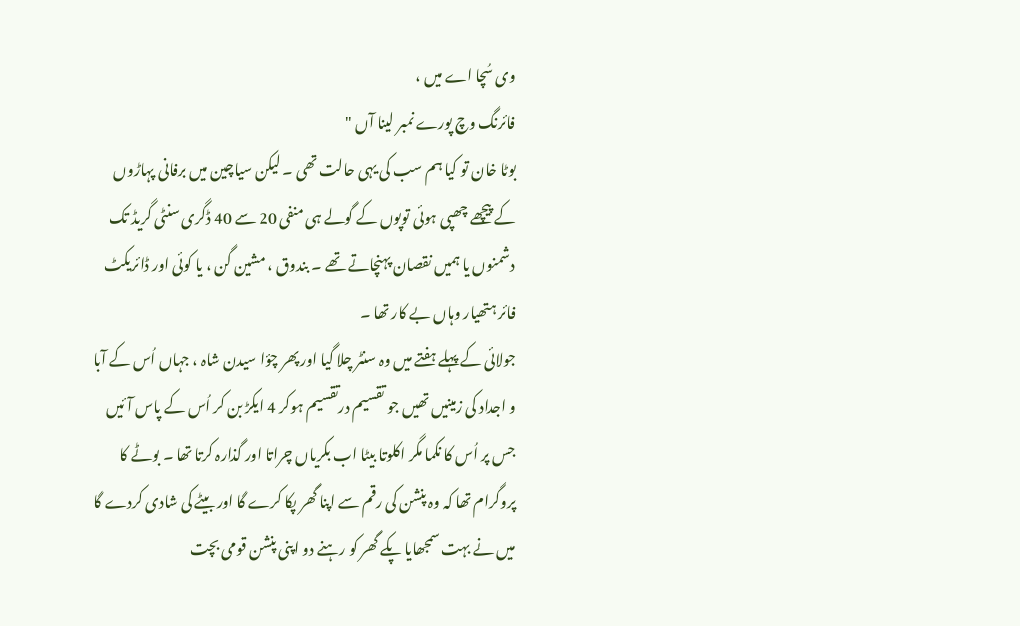وی سُچا اے میں ،
فائرنگ وچ پورے نمبر لینا آں "
بوٹا خان تو کیا ہم سب کی یہی حالت تھی ۔ لیکن سیاچین میں برفانی پہاڑوں کے پیچھے چھپی ہوئی توپوں کے گولے ہی منفی 20 سے 40 ڈگری سنٹی گریڈ تک دشمنوں یا ہمیں نقصان پہنچاتے تھے ۔ بندوق ، مشین گن ، یا کوئی اور ڈائریکٹ فائر ہتھیار وہاں بے کار تھا ۔
جولائی کے پہلے ہفتے میں وہ سنٹر چلا گیا اور پھر چؤا سیدن شاہ ، جہاں اُس کے آبا و اجداد کی زمینیں تھیں جو تقسیم درتقسیم ہوکر 4 ایکڑ بن کر اُس کے پاس آئیں جس پر اُس کا نکما مگر اکلوتا بیٹا اب بکریاں چراتا اور گذارہ کرتا تھا ۔ بوٹے کا پروگرام تھا کہ وہ پنشن کی رقم سے اپنا گھر پکا کرے گا اور بیٹے کی شادی کردے گا میں نے بہت سمجھایا پکے گھر کو رہنے دو اپنی پنشن قومی بچت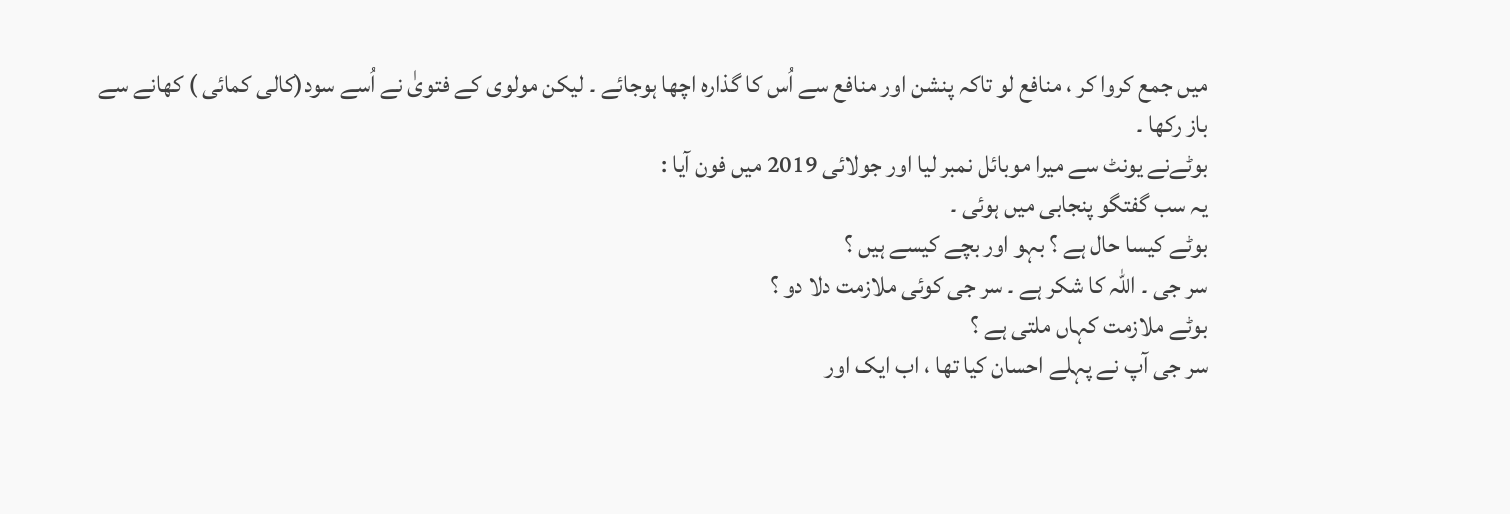میں جمع کروا کر ، منافع لو تاکہ پنشن اور منافع سے اُس کا گذارہ اچھا ہوجائے ۔ لیکن مولوی کے فتویٰ نے اُسے سود(کالی کمائی ) کھانے سے باز رکھا ۔
بوٹےنے یونٹ سے میرا موبائل نمبر لیا اور جولائی 2019 میں فون آیا :
یہ سب گفتگو پنجابی میں ہوئی ۔
بوٹے کیسا حال ہے ؟ بہو اور بچے کیسے ہیں ؟
سر جی ۔ اللہ کا شکر ہے ۔ سر جی کوئی ملازمت دلا دو ؟
بوٹے ملازمت کہاں ملتی ہے ؟
سر جی آپ نے پہلے احسان کیا تھا ، اب ایک اور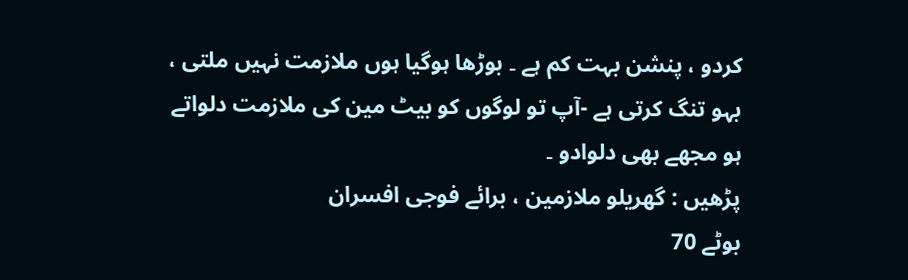کردو ، پنشن بہت کم ہے ۔ بوڑھا ہوگیا ہوں ملازمت نہیں ملتی ، بہو تنگ کرتی ہے -آپ تو لوگوں کو بیٹ مین کی ملازمت دلواتے ہو مجھے بھی دلوادو ۔
پڑھیں : گھریلو ملازمین ، برائے فوجی افسران
بوٹے 70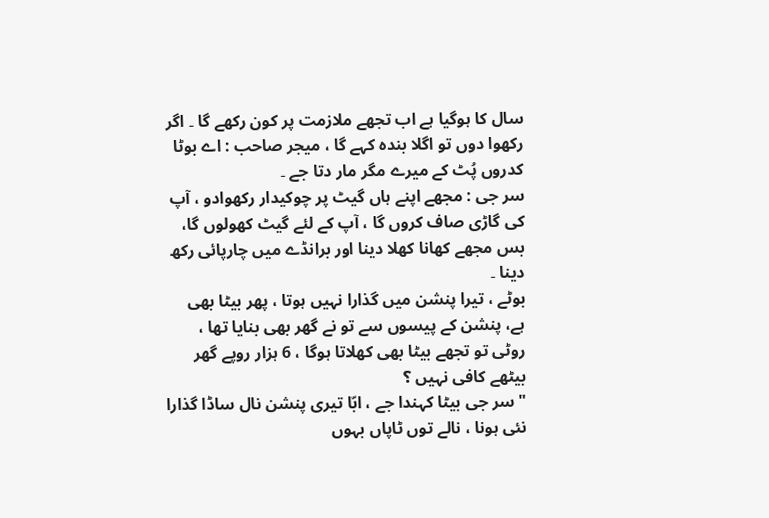سال کا ہوگیا ہے اب تجھے ملازمت پر کون رکھے گا ۔ اگر رکھوا دوں تو اگلا بندہ کہے گا ، میجر صاحب : اے بوٹا کدروں پُٹ کے میرے مگر مار دتا جے ۔
سر جی : مجھے اپنے ہاں گیٹ پر چوکیدار رکھوادو ، آپ کی گاڑی صاف کروں گا ، آپ کے لئے گیٹ کھولوں گا، بس مجھے کھانا کھلا دینا اور برانڈے میں چارپائی رکھ دینا ۔
بوٹے ، تیرا پنشن میں گذارا نہیں ہوتا ، پھر بیٹا بھی ہے، پنشن کے پیسوں سے تو نے گھر بھی بنایا تھا ، روٹی تو تجھے بیٹا بھی کھلاتا ہوگا ، 6 ہزار روپے گھر بیٹھے کافی نہیں ؟
" سر جی بیٹا کہندا جے ، ابّا تیری پنشن نال ساڈا گذارا نئی ہونا ، نالے توں ٹاپاں بہوں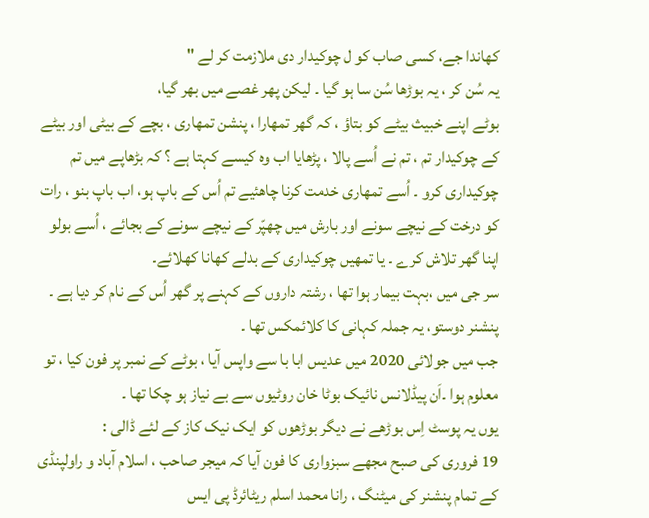کھاندا جے، کسی صاب کو ل چوکیدار دی ملازمت کر لے "
یہ سُن کر ، یہ بوڑھا سُن سا ہو گیا ۔ لیکن پھر غصے میں بھر گیا،
بوٹے اپنے خبیث بیٹے کو بتاؤ ، کہ گھر تمھارا ، پنشن تمھاری ، بچے کے بیٹی اور بیٹے کے چوکیدار تم ، تم نے اُسے پالا ، پڑھایا اب وہ کیسے کہتا ہے ؟ کہ بڑھاپے میں تم چوکیداری کرو ۔ اُسے تمھاری خدمت کرنا چاھئیے تم اُس کے باپ ہو، اب باپ بنو ، رات کو درخت کے نیچے سونے اور بارش میں چھپّر کے نیچے سونے کے بجائے ، اُسے بولو اپنا گھر تلاش کرے ۔ یا تمھیں چوکیداری کے بدلے کھانا کھلائے۔
سر جی میں ،بہت بیمار ہوا تھا ، رشتہ داروں کے کہنے پر گھر اُس کے نام کر دیا ہے ۔
پنشنر دوستو، یہ جملہ کہانی کا کلائمکس تھا ۔
جب میں جولائی 2020 میں عدیس ابا با سے واپس آیا ، بوٹے کے نمبر پر فون کیا ، تو معلوم ہوا ۔اَن پیڈلانس نائیک بوٹا خان روٹیوں سے بے نیاز ہو چکا تھا ۔
یوں یہ پوسٹ اِس بوڑھے نے دیگر بوڑھوں کو ایک نیک کاز کے لئے ڈالی :
19 فروری کی صبح مجھے سبزواری کا فون آیا کہ میجر صاحب ، اسلام آباد و راولپنڈی کے تمام پنشنر کی میٹنگ ، رانا محمد اسلم ریٹائرڈ پی ایس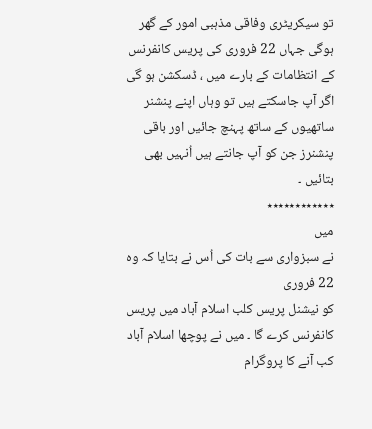تو سیکریٹری وفاقی مذہبی امور کے گھر ہوگی جہاں 22 فروری کی پریس کانفرنس کے انتظامات کے بارے میں ، ڈسکشن ہو گی اگر آپ جاسکتے ہیں تو وہاں اپنے پنشنر ساتھیوں کے ساتھ پہنچ جائیں اور باقی پنشنرز جن کو آپ جانتے ہیں اُنہیں بھی بتائیں ۔
٭٭٭٭٭٭٭٭٭٭٭٭
میں
نے سبزواری سے بات کی اُس نے بتایا کہ وہ
22 فروری
کو نیشنل پریس کلب اسلام آباد میں پریس
کانفرنس کرے گا ۔ میں نے پوچھا اسلام آباد
کب آنے کا پروگرام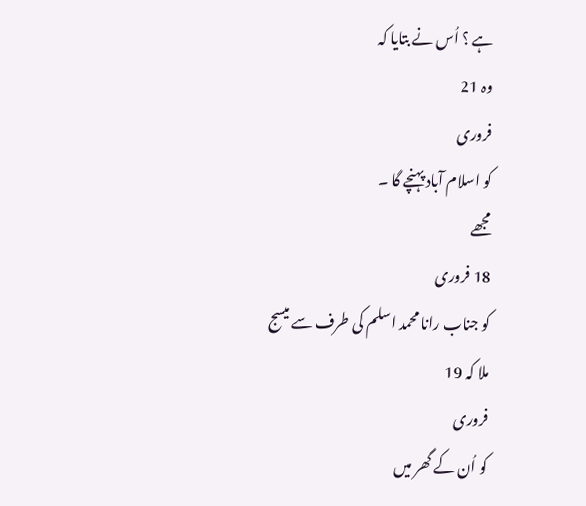ہے ؟ اُس نے بتایا کہ
وہ 21
فروری
کو اسلام آباد پہنچے گا ۔
مجھے
18 فروری
کو جناب رانا محمد اسلم کی طرف سے میسج
ملا کہ 19
فروری
کو اُن کے گھر میں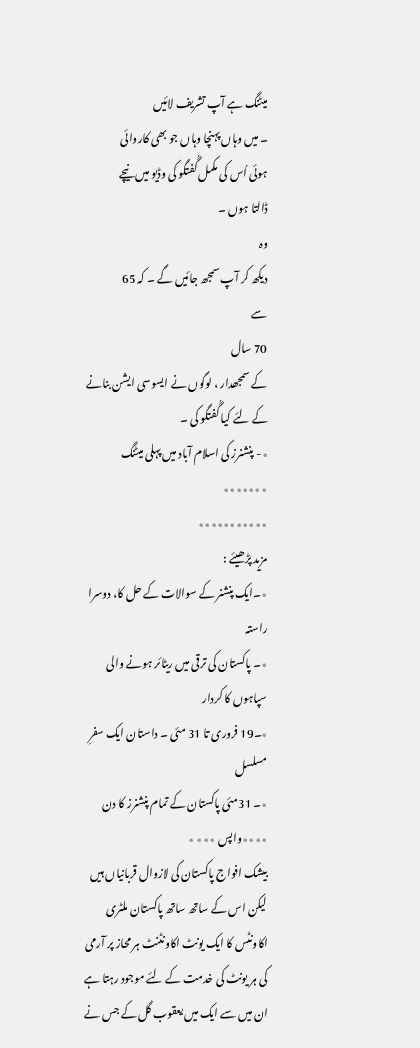میٹنگ ہے آپ تشریف لائیں
۔ میں وہاں پہنچا وہاں جو بھی کاروائی
ہوئی اُس کی مکمل گُفتگو کی وڈیو میں نیچے
ڈالتا ہوں ۔
وہ
دیکھ کر آپ سمجھ جائیں گے ۔ کہ 65
سے
70 سال
کے سمجھدار ، لوگوں نے ایسوسی ایشن بنانے
کے لئے کیا گُفتگو کی ۔
٭- پنشنرز کی اسلام آباد میں پہلی میٹنگ
٭٭٭٭٭٭٭
٭٭٭٭٭٭٭٭٭٭٭
مزید پڑھیئے :
٭۔ایک پنشنر کے سوالات کے حل کا، دوسرا راستہ
٭۔ پاکستان کی ترقی میں ریٹائر ہونے والی سپاہوں کا کردار
٭۔19 فروری تا 31 مئی ۔ داستان ایک سفرِ مسلسل
٭۔ 31مئی پاکستان کے تمام پنشنرز کا دن
٭٭٭٭واپس ٭٭٭ ٭
بیشک افواج پاکستان کی لازوال قربانیاں ہیں لیکن اس کے ساتھ ساتھ پاکستان ملٹری اکاونٹس کا ایک یونٹ اکاونٹنٹ ہر محاز پر آرمی کی ہر یونٹ کی خدمت کے لئے موجود رہتا ہے ان میں سے ایک میں یعقوب گل کے جس نے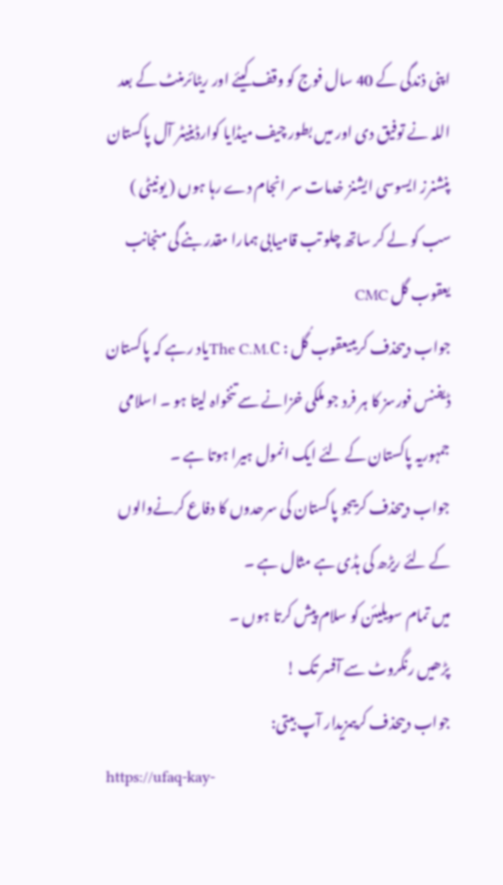اپنی ذندگی کے 40 سال فوج کو وقف کیئے اور ریٹائرمنٹ کے بعد اللہ نے توفیق دی اور میں بطور چیف میڈایا کوارڈینیٹر آل پاکستان پنشنرز ایسوسی ایشنز خدمات سر انجام دے رہا ہوں ( یونیٹی ) سب کو لے کر ساتھ چلو تب قامیابی ہمارا مقدر بنے گی منجانب یعقوب گل CMC
جواب دیںحذف کریںیعقوب گُل : The C.M.Cیاد رہے کہ پاکستان ڈیفنس فورسز کا ہر فرد جو ملکی خزانے سے تنخواہ لیتا ہو ۔ اسلامی جمہوریہ پاکستان کے لئے ایک انمول ہیرا ہوتا ہے ۔
جواب دیںحذف کریںجو پاکستان کی سرحدوں کا دفاع کرنےوالوں کے لئے ریڑھ کی ہڈی ہے مثال ہے ۔
میں تمام سویلیئن کو سلام پیش کرتا ہوں ۔
پڑھیں رنگروٹ سے آفسر تک !
جواب دیںحذف کریںمزیدار آپ بیتی:
https://ufaq-kay-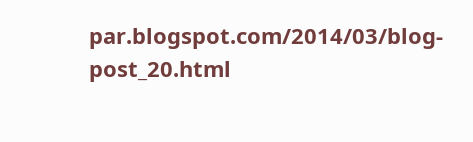par.blogspot.com/2014/03/blog-post_20.html